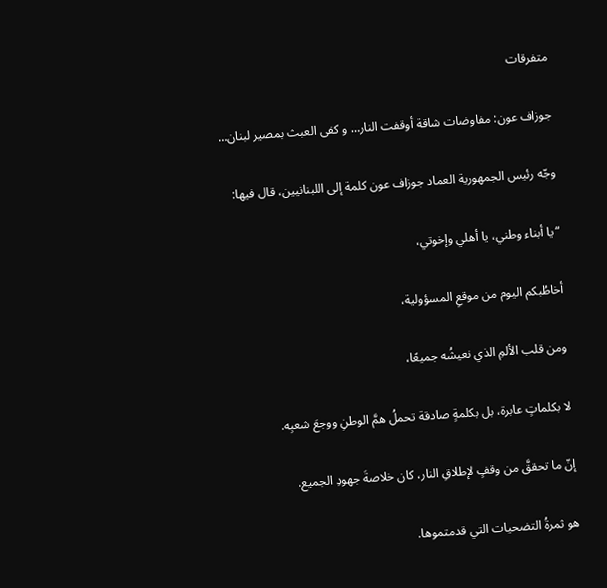متفرقات

جوزاف عون: مفاوضات شاقة أوقفت النار… و كفى العبث بمصير لبنان…

وجّه رئيس الجمهورية العماد جوزاف عون كلمة إلى اللبنانيين، قال فيها:

“يا أبناء وطني، يا أهلي وإخوتي،

أخاطُبكم اليوم من موقعِ المسؤولية،

ومن قلب الألمِ الذي نعيشُه جميعًا،

لا بكلماتٍ عابرة، بل بكلمةٍ صادقة تحملُ همَّ الوطنِ ووجعَ شعبِه.

إنّ ما تحققَّ من وقفٍ لإطلاقِ النار، كان خلاصةَ جهودِ الجميع.

هو ثمرةُ التضحيات التي قدمتموها.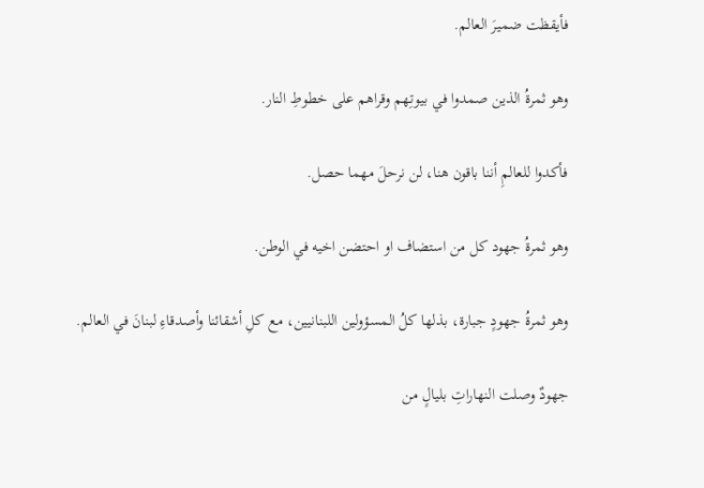فأيقظت ضميرَ العالم.

وهو ثمرةُ الذين صمدوا في بيوتِهم وقراهم على خطوطِ النار.

فأكدوا للعالمِ أننا باقون هنا، لن نرحلَ مهما حصل.

وهو ثمرةُ جهود كل من استضاف او احتضن اخيه في الوطن.

وهو ثمرةُ جهودٍ جبارة، بذلها كلُ المسؤولين اللبنانيين، مع كلِ أشقائنا وأصدقاءِ لبنانَ في العالم.

جهودٌ وصلت النهاراتِ بليالٍ من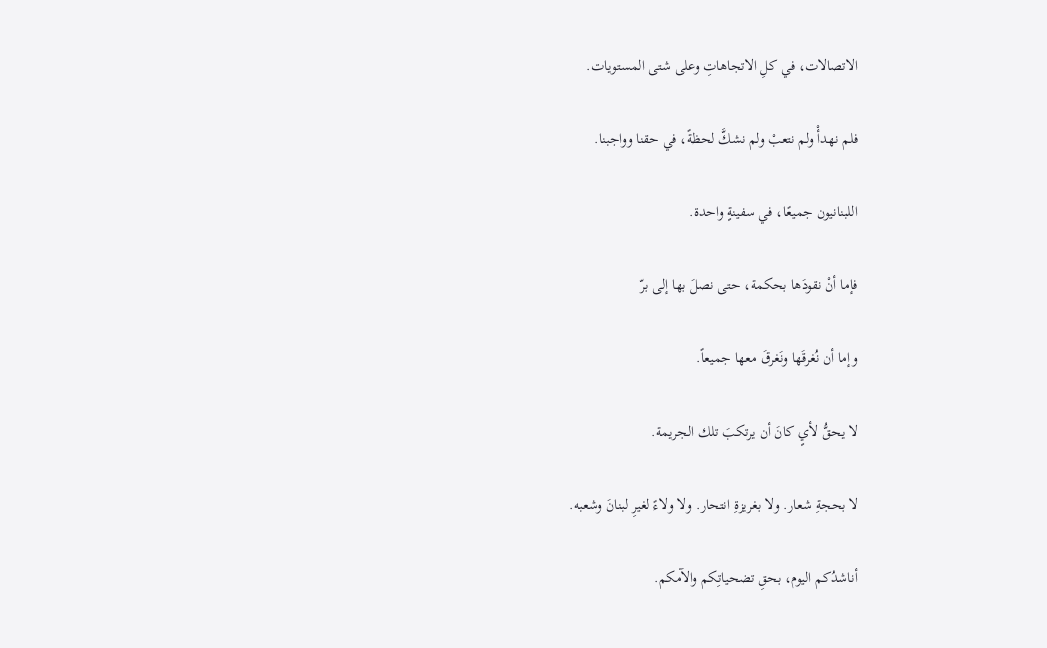الاتصالات، في كلِ الاتجاهاتِ وعلى شتى المستويات.

فلم نهدأْ ولم نتعبْ ولم نشكَّ لحظةً، في حقنا وواجبنا.

اللبنانيون جميعًا، في سفينةٍ واحدة.

فإما أنْ نقودَها بحكمة، حتى نصلَ بها إلى برّ

وإما أن نُغرقَها ونَغرقَ معها جميعاً.

لا يحقُّ لأيٍ كانَ أن يرتكبَ تلك الجريمة.

لا بحجةِ شعار. ولا بغريزةِ انتحار. ولا ولاءً لغيرِ لبنانَ وشعبه.

أناشدُكم اليوم، بحقِ تضحياتِكم والآمكم.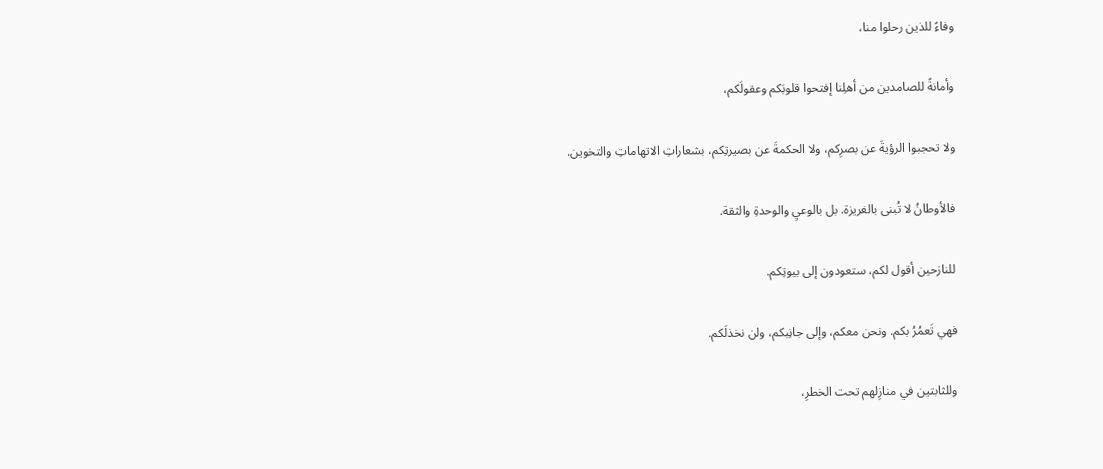وفاءً للذين رحلوا منا،

وأمانةً للصامدين من أهلِنا إفتحوا قلوبَكم وعقولَكم،

ولا تحجبوا الرؤيةَ عن بصرِكم، ولا الحكمةَ عن بصيرتِكم، بشعاراتِ الاتهاماتِ والتخوين.

فالأوطانُ لا تُبنى بالغريزة. بل بالوعيِ والوحدةِ والثقة.

للنازحين أقول لكم، ستعودون إلى بيوتِكم.

فهي تَعمُرُ بكم. ونحن معكم، وإلى جانِبكم، ولن نخذلَكم.

وللثابتين في منازِلهم تحت الخطرِ،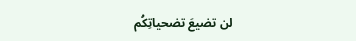لن تضيعَ تضحياتِكُم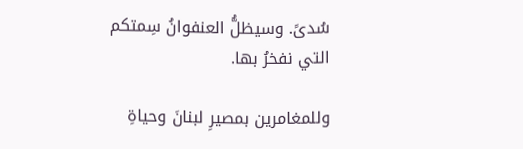سُدىً. وسيظلُّ العنفوانُ سِمتكم التي نفخرُ بها.

وللمغامرين بمصيرِ لبنانَ وحياةِ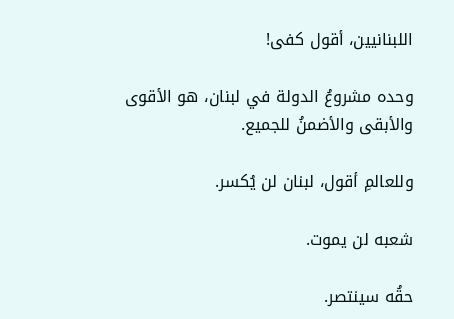اللبنانيين، أقول كفى!

وحده مشروعُ الدولة في لبنان، هو الأقوى والأبقى والأضمنُ للجميع.

وللعالمِ أقول، لبنان لن يُكسر.

شعبه لن يموت.

حقُه سينتصر.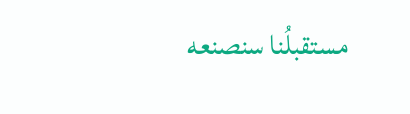مستقبلُنا سنصنعه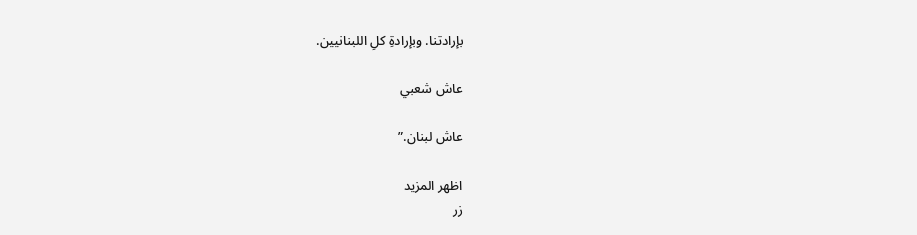بإرادتنا. وبإرادةِ كلِ اللبنانيين.

عاش شعبي

عاش لبنان.”

اظهر المزيد
زر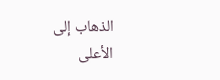الذهاب إلى الأعلى